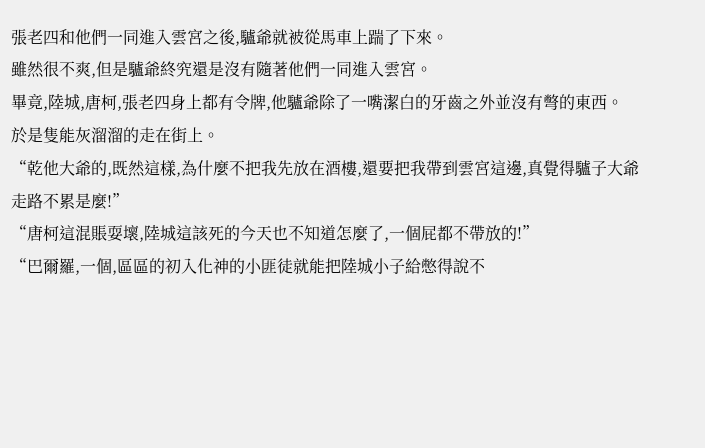張老四和他們一同進入雲宮之後,驢爺就被從馬車上踹了下來。
雖然很不爽,但是驢爺終究還是沒有隨著他們一同進入雲宮。
畢竟,陸城,唐柯,張老四身上都有令牌,他驢爺除了一嘴潔白的牙齒之外並沒有彆的東西。
於是隻能灰溜溜的走在街上。
“乾他大爺的,既然這樣,為什麼不把我先放在酒樓,還要把我帶到雲宮這邊,真覺得驢子大爺走路不累是麼!”
“唐柯這混賬耍壞,陸城這該死的今天也不知道怎麼了,一個屁都不帶放的!”
“巴爾羅,一個,區區的初入化神的小匪徒就能把陸城小子給憋得說不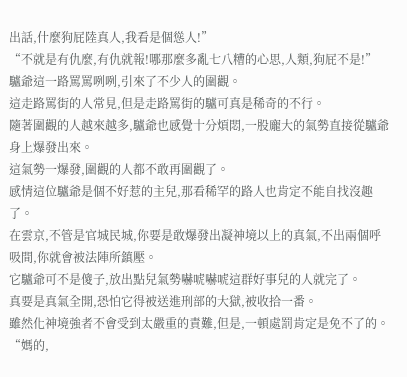出話,什麼狗屁陸真人,我看是個慫人!”
“不就是有仇麼,有仇就報!哪那麼多亂七八糟的心思,人類,狗屁不是!”
驢爺這一路罵罵咧咧,引來了不少人的圍觀。
這走路罵街的人常見,但是走路罵街的驢可真是稀奇的不行。
隨著圍觀的人越來越多,驢爺也感覺十分煩悶,一股龐大的氣勢直接從驢爺身上爆發出來。
這氣勢一爆發,圍觀的人都不敢再圍觀了。
感情這位驢爺是個不好惹的主兒,那看稀罕的路人也肯定不能自找沒趣了。
在雲京,不管是官城民城,你要是敢爆發出凝神境以上的真氣,不出兩個呼吸間,你就會被法陣所鎮壓。
它驢爺可不是傻子,放出點兒氣勢嚇唬嚇唬這群好事兒的人就完了。
真要是真氣全開,恐怕它得被送進刑部的大獄,被收拾一番。
雖然化神境強者不會受到太嚴重的責難,但是,一頓處罰肯定是免不了的。
“媽的,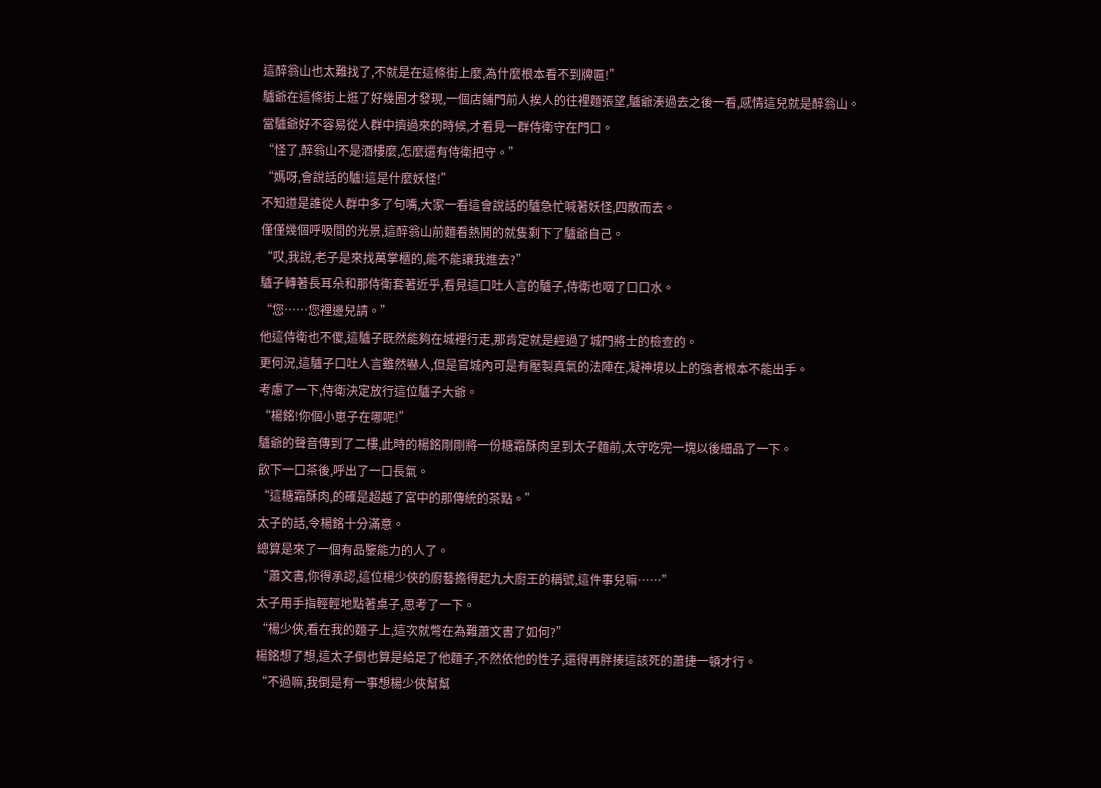這醉翁山也太難找了,不就是在這條街上麼,為什麼根本看不到牌匾!”
驢爺在這條街上逛了好幾圈才發現,一個店鋪門前人挨人的往裡麵張望,驢爺湊過去之後一看,感情這兒就是醉翁山。
當驢爺好不容易從人群中擠過來的時候,才看見一群侍衛守在門口。
“怪了,醉翁山不是酒樓麼,怎麼還有侍衛把守。”
“媽呀,會說話的驢!這是什麼妖怪!”
不知道是誰從人群中多了句嘴,大家一看這會說話的驢急忙喊著妖怪,四散而去。
僅僅幾個呼吸間的光景,這醉翁山前麵看熱鬨的就隻剩下了驢爺自己。
“哎,我說,老子是來找萬掌櫃的,能不能讓我進去?”
驢子轉著長耳朵和那侍衛套著近乎,看見這口吐人言的驢子,侍衛也咽了口口水。
“您……您裡邊兒請。”
他這侍衛也不傻,這驢子既然能夠在城裡行走,那肯定就是經過了城門將士的檢查的。
更何況,這驢子口吐人言雖然嚇人,但是官城內可是有壓製真氣的法陣在,凝神境以上的強者根本不能出手。
考慮了一下,侍衛決定放行這位驢子大爺。
“楊銘!你個小崽子在哪呢!”
驢爺的聲音傳到了二樓,此時的楊銘剛剛將一份糖霜酥肉呈到太子麵前,太守吃完一塊以後細品了一下。
飲下一口茶後,呼出了一口長氣。
“這糖霜酥肉,的確是超越了宮中的那傳統的茶點。”
太子的話,令楊銘十分滿意。
總算是來了一個有品鑒能力的人了。
“蕭文書,你得承認,這位楊少俠的廚藝擔得起九大廚王的稱號,這件事兒嘛……”
太子用手指輕輕地點著桌子,思考了一下。
“楊少俠,看在我的麵子上,這次就彆在為難蕭文書了如何?”
楊銘想了想,這太子倒也算是給足了他麵子,不然依他的性子,還得再胖揍這該死的蕭捷一頓才行。
“不過嘛,我倒是有一事想楊少俠幫幫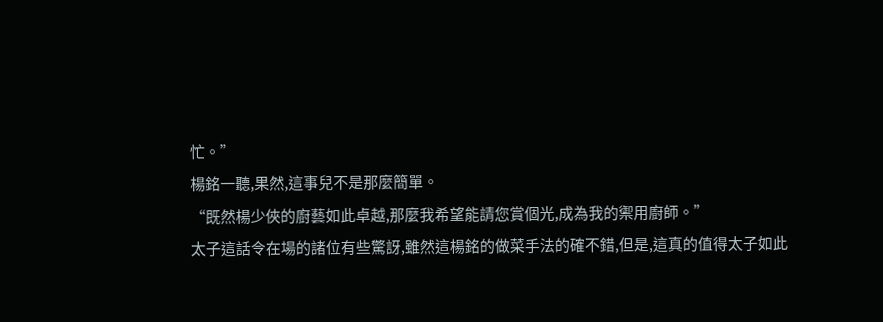忙。”
楊銘一聽,果然,這事兒不是那麼簡單。
“既然楊少俠的廚藝如此卓越,那麼我希望能請您賞個光,成為我的禦用廚師。”
太子這話令在場的諸位有些驚訝,雖然這楊銘的做菜手法的確不錯,但是,這真的值得太子如此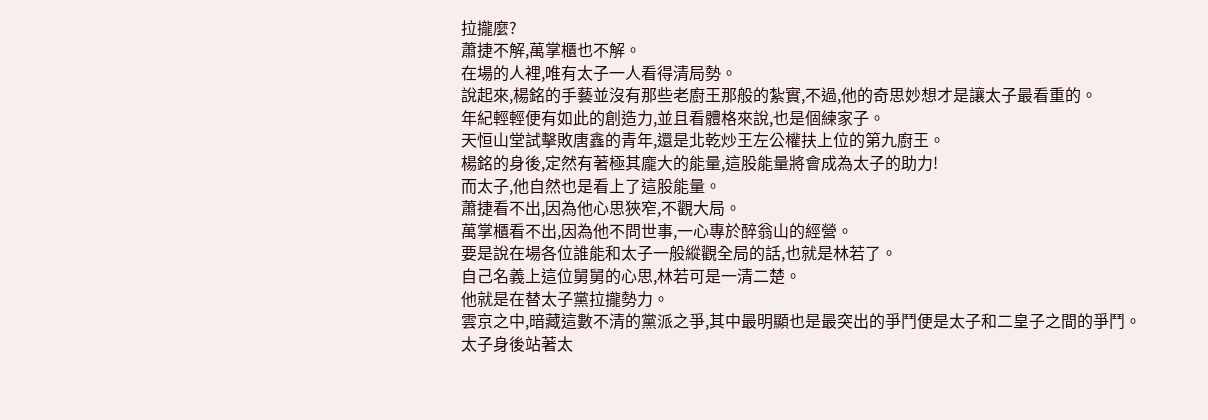拉攏麼?
蕭捷不解,萬掌櫃也不解。
在場的人裡,唯有太子一人看得清局勢。
說起來,楊銘的手藝並沒有那些老廚王那般的紮實,不過,他的奇思妙想才是讓太子最看重的。
年紀輕輕便有如此的創造力,並且看體格來說,也是個練家子。
天恒山堂試擊敗唐鑫的青年,還是北乾炒王左公權扶上位的第九廚王。
楊銘的身後,定然有著極其龐大的能量,這股能量將會成為太子的助力!
而太子,他自然也是看上了這股能量。
蕭捷看不出,因為他心思狹窄,不觀大局。
萬掌櫃看不出,因為他不問世事,一心專於醉翁山的經營。
要是說在場各位誰能和太子一般縱觀全局的話,也就是林若了。
自己名義上這位舅舅的心思,林若可是一清二楚。
他就是在替太子黨拉攏勢力。
雲京之中,暗藏這數不清的黨派之爭,其中最明顯也是最突出的爭鬥便是太子和二皇子之間的爭鬥。
太子身後站著太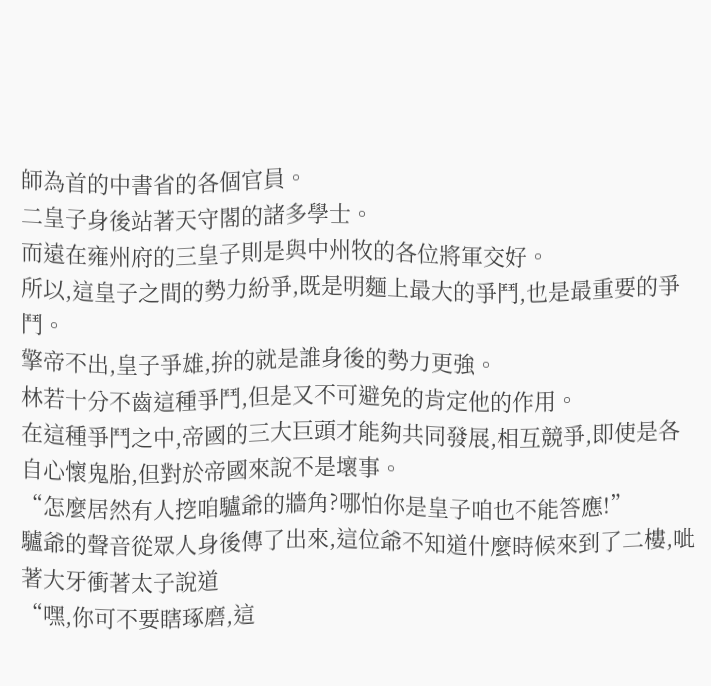師為首的中書省的各個官員。
二皇子身後站著天守閣的諸多學士。
而遠在雍州府的三皇子則是與中州牧的各位將軍交好。
所以,這皇子之間的勢力紛爭,既是明麵上最大的爭鬥,也是最重要的爭鬥。
擎帝不出,皇子爭雄,拚的就是誰身後的勢力更強。
林若十分不齒這種爭鬥,但是又不可避免的肯定他的作用。
在這種爭鬥之中,帝國的三大巨頭才能夠共同發展,相互競爭,即使是各自心懷鬼胎,但對於帝國來說不是壞事。
“怎麼居然有人挖咱驢爺的牆角?哪怕你是皇子咱也不能答應!”
驢爺的聲音從眾人身後傳了出來,這位爺不知道什麼時候來到了二樓,呲著大牙衝著太子說道
“嘿,你可不要瞎琢磨,這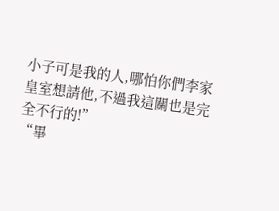小子可是我的人,哪怕你們李家皇室想請他,不過我這關也是完全不行的!”
“畢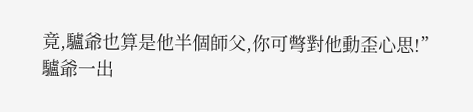竟,驢爺也算是他半個師父,你可彆對他動歪心思!”
驢爺一出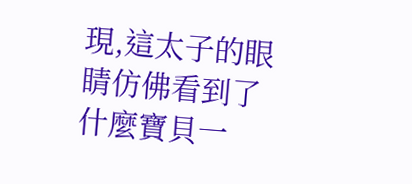現,這太子的眼睛仿佛看到了什麼寶貝一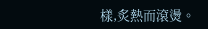樣,炙熱而滾燙。